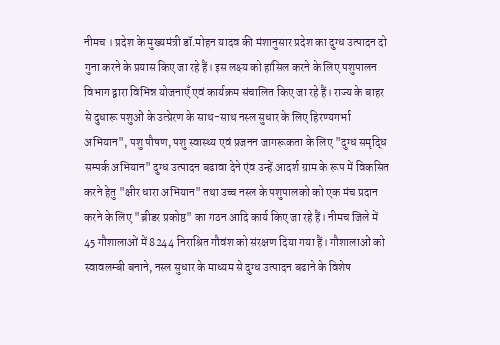नीमच । प्रदेश के मुख्यमंत्री डॉ.मोहन यादव की मंशानुसार प्रदेश का दुग्ध उत्पादन दो गुना करने के प्रयास किए जा रहे हैं। इस लक्ष्य को हांसिल करने के लिए पशुपालन विभाग द्वारा विभिन्न योजनाएँ एवं कार्यक्रम संचालित किए जा रहे हैं। राज्य के बाहर से दुधारू पशुओं के उत्प्रेरण के साथ-साथ नस्ल सुधार के लिए हिरण्यगर्भा अभियान", पशु पौषण, पशु स्वास्थ्य एवं प्रजनन जागरूकता के लिए "दुग्ध समृद्धि सम्पर्क अभियान" दुग्ध उत्पादन बढावा देने एंव उन्हें आदर्श ग्राम के रूप में विकसित करने हेतु "क्षीर धारा अभियान" तथा उच्च नस्ल के पशुपालको को एक मंच प्रदान करने के लिए "ब्रीडर प्रकोष्ठ" का गठन आदि कार्य किए जा रहे हैं। नीमच जिले में 45 गौशालाओं में 8244 निराश्रित गौवंश को संरक्षण दिया गया हैं। गौशालाओं को स्वावलम्बी बनाने, नस्ल सुधार के माध्यम से दुग्ध उत्पादन बढाने के विशेष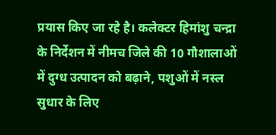प्रयास किए जा रहे है। कलेक्टर हिमांशु चन्द्रा के निर्देशन में नीमच जिले की 10 गौशालाओं में दुग्ध उत्पादन को बढ़ाने, पशुओं में नस्ल सुधार के लिए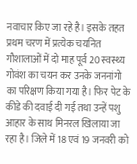नवाचार किए जा रहे है। इसके तहत प्रथम चरण में प्रत्येक चयनित गौशालाओं में दो माह पूर्व 20 स्वस्थ्य गोवंश का चयन कर उनके जननांगो का परिक्षण किया गया है। फिर पेट के कीडे की दवाई दी गई तथा उन्हें पशु आहार के साथ मिनरल खिलाया जा रहा है। जिले में 18 एवं 19 जनवरी को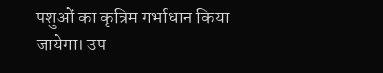पशुओं का कृत्रिम गर्भाधान किया जायेगा। उप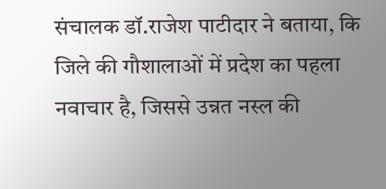संचालक डॉ.राजेश पाटीदार ने बताया, कि जिले की गौशालाओं में प्रदेश का पहला नवाचार है, जिससे उन्नत नस्ल की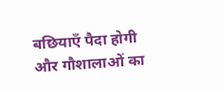बछियाएँ पैदा होगी और गौशालाओं का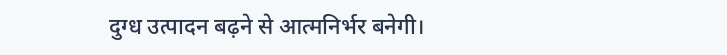दुग्ध उत्पादन बढ़ने से आत्मनिर्भर बनेगी।